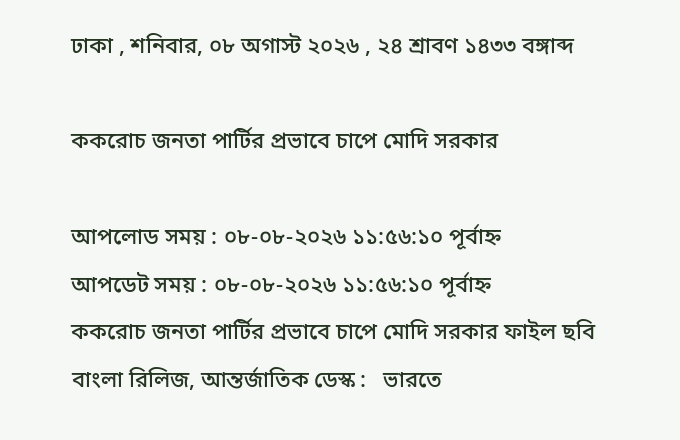ঢাকা , শনিবার, ০৮ অগাস্ট ২০২৬ , ২৪ শ্রাবণ ১৪৩৩ বঙ্গাব্দ

ককরোচ জনতা পার্টির প্রভাবে চাপে মোদি সরকার

আপলোড সময় : ০৮-০৮-২০২৬ ১১:৫৬:১০ পূর্বাহ্ন
আপডেট সময় : ০৮-০৮-২০২৬ ১১:৫৬:১০ পূর্বাহ্ন
ককরোচ জনতা পার্টির প্রভাবে চাপে মোদি সরকার ফাইল ছবি
বাংলা রিলিজ, আন্তর্জাতিক ডেস্ক :   ভারতে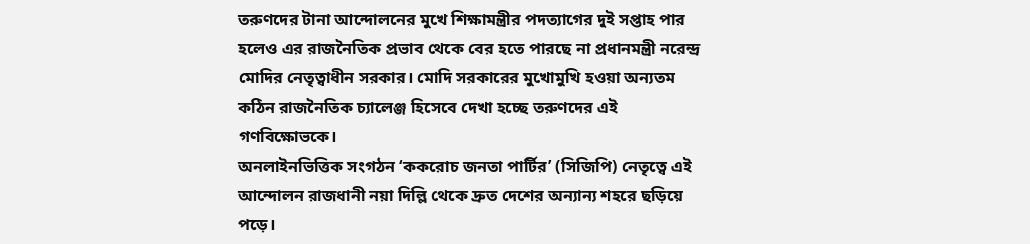তরুণদের টানা আন্দোলনের মুখে শিক্ষামন্ত্রীর পদত্যাগের দুই সপ্তাহ পার হলেও এর রাজনৈতিক প্রভাব থেকে বের হতে পারছে না প্রধানমন্ত্রী নরেন্দ্র মোদির নেতৃত্বাধীন সরকার। মোদি সরকারের মুখোমুখি হওয়া অন্যতম কঠিন রাজনৈতিক চ্যালেঞ্জ হিসেবে দেখা হচ্ছে তরুণদের এই গণবিক্ষোভকে।
অনলাইনভিত্তিক সংগঠন ‘ককরোচ জনতা পার্টির’ (সিজিপি) নেতৃত্বে এই আন্দোলন রাজধানী নয়া দিল্লি থেকে দ্রুত দেশের অন্যান্য শহরে ছড়িয়ে পড়ে।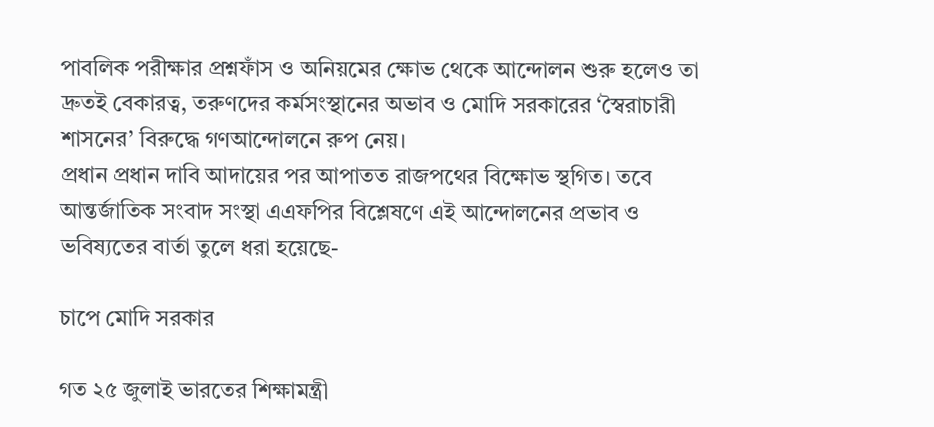পাবলিক পরীক্ষার প্রশ্নফাঁস ও অনিয়মের ক্ষোভ থেকে আন্দোলন শুরু হলেও তা দ্রুতই বেকারত্ব, তরুণদের কর্মসংস্থানের অভাব ও মোদি সরকারের ‘স্বৈরাচারী শাসনের’ বিরুদ্ধে গণআন্দোলনে রুপ নেয়।
প্রধান প্রধান দাবি আদায়ের পর আপাতত রাজপথের বিক্ষোভ স্থগিত। তবে আন্তর্জাতিক সংবাদ সংস্থা এএফপির বিশ্লেষণে এই আন্দোলনের প্রভাব ও ভবিষ্যতের বার্তা তুলে ধরা হয়েছে-

চাপে মোদি সরকার

গত ২৫ জুলাই ভারতের শিক্ষামন্ত্রী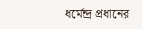ধর্মেন্দ্র প্রধানের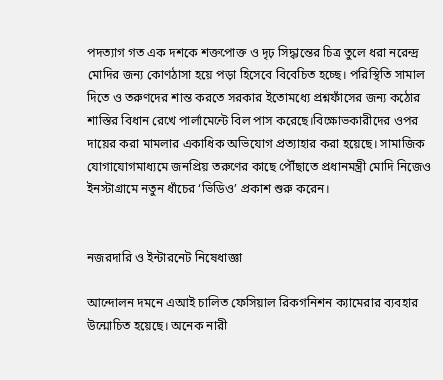পদত্যাগ গত এক দশকে শক্তপোক্ত ও দৃঢ় সিদ্ধান্তের চিত্র তুলে ধরা নরেন্দ্র মোদির জন্য কোণঠাসা হয়ে পড়া হিসেবে বিবেচিত হচ্ছে। পরিস্থিতি সামাল দিতে ও তরুণদের শান্ত করতে সরকার ইতোমধ্যে প্রশ্নফাঁসের জন্য কঠোর শাস্তির বিধান রেখে পার্লামেন্টে বিল পাস করেছে।বিক্ষোভকারীদের ওপর দায়ের করা মামলার একাধিক অভিযোগ প্রত্যাহার করা হয়েছে। সামাজিক যোগাযোগমাধ্যমে জনপ্রিয় তরুণের কাছে পৌঁছাতে প্রধানমন্ত্রী মোদি নিজেও ইনস্টাগ্রামে নতুন ধাঁচের ‘ভিডিও’ প্রকাশ শুরু করেন।


নজরদারি ও ইন্টারনেট নিষেধাজ্ঞা

আন্দোলন দমনে এআই চালিত ফেসিয়াল রিকগনিশন ক্যামেরার ব্যবহার উন্মোচিত হয়েছে। অনেক নারী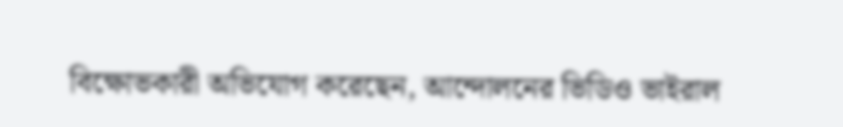বিক্ষোভকারী অভিযোগ করেছেন, আন্দোলনের ভিডিও ভাইরাল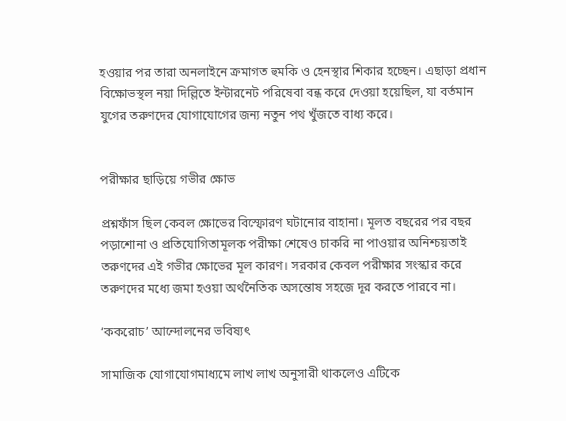হওয়ার পর তারা অনলাইনে ক্রমাগত হুমকি ও হেনস্থার শিকার হচ্ছেন। এছাড়া প্রধান বিক্ষোভস্থল নয়া দিল্লিতে ইন্টারনেট পরিষেবা বন্ধ করে দেওয়া হয়েছিল, যা বর্তমান যুগের তরুণদের যোগাযোগের জন্য নতুন পথ খুঁজতে বাধ্য করে।


পরীক্ষার ছাড়িয়ে গভীর ক্ষোভ

প্রশ্নফাঁস ছিল কেবল ক্ষোভের বিস্ফোরণ ঘটানোর বাহানা। মূলত বছরের পর বছর পড়াশোনা ও প্রতিযোগিতামূলক পরীক্ষা শেষেও চাকরি না পাওয়ার অনিশ্চয়তাই তরুণদের এই গভীর ক্ষোভের মূল কারণ। সরকার কেবল পরীক্ষার সংস্কার করে তরুণদের মধ্যে জমা হওয়া অর্থনৈতিক অসন্তোষ সহজে দূর করতে পারবে না।

‘ককরোচ’ আন্দোলনের ভবিষ্যৎ

সামাজিক যোগাযোগমাধ্যমে লাখ লাখ অনুসারী থাকলেও এটিকে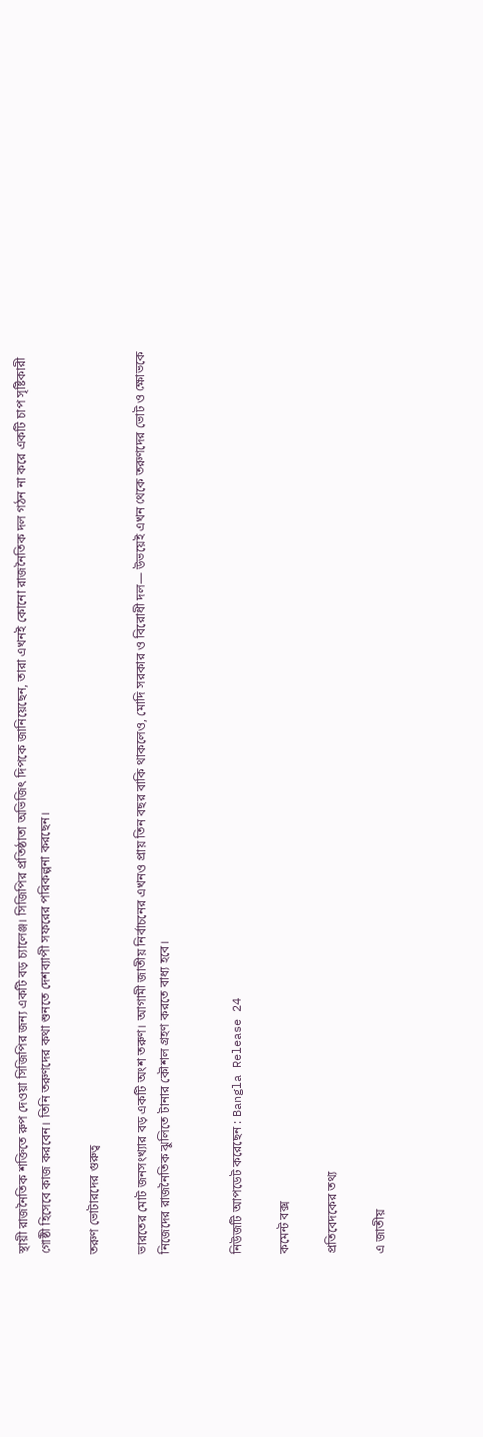স্থায়ী রাজনৈতিক শক্তিতে রুপ দেওয়া সিজিপির জন্য একটি বড় চ্যালেঞ্জ। সিজিপির প্রতিষ্ঠাতা অভিজিৎ দিপকে জানিয়েছেন, তারা এখনই কোনো রাজনৈতিক দল গঠন না করে একটি চাপ সৃষ্টিকারী গোষ্ঠী হিসেবে কাজ করবেন। তিনি তরুণদের কথা শুনতে দেশব্যাপী সফরের পরিকল্পনা করছেন।

তরুণ ভোটারদের গুরুত্ব

ভারতের মোট জনসংখ্যার বড় একটি অংশ তরুণ। আগামী জাতীয় নির্বাচনের এখনও প্রায় তিন বছর বাকি থাকলেও, মোদি সরকার ও বিরোধী দল— উভয়েই এখন থেকে তরুণদের ভোট ও ক্ষোভকে নিজেদের রাজনৈতিক ঝুলিতে টানার কৌশল গ্রহণ করতে বাধ্য হবে।


নিউজটি আপডেট করেছেন : Bangla Release 24

কমেন্ট বক্স

প্রতিবেদকের তথ্য

এ জাতীয়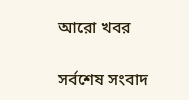আরো খবর

সর্বশেষ সংবাদ